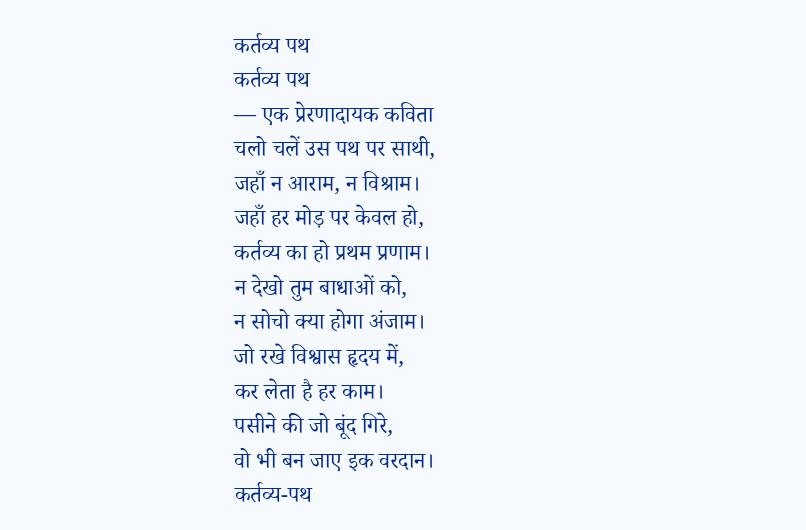कर्तव्य पथ
कर्तव्य पथ
— एक प्रेरणादायक कविता
चलो चलें उस पथ पर साथी,
जहाँ न आराम, न विश्राम।
जहाँ हर मोड़ पर केवल हो,
कर्तव्य का हो प्रथम प्रणाम।
न देखो तुम बाधाओं को,
न सोचो क्या होगा अंजाम।
जो रखे विश्वास हृदय में,
कर लेता है हर काम।
पसीने की जो बूंद गिरे,
वो भी बन जाए इक वरदान।
कर्तव्य-पथ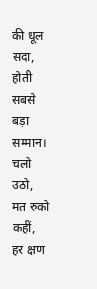की धूल सदा,
होती सबसे बड़ा सम्मान।
चलो उठो, मत रुको कहीं,
हर क्षण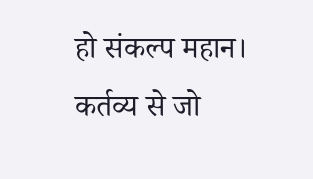हो संकल्प महान।
कर्तव्य से जो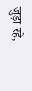जुड़ा रहे,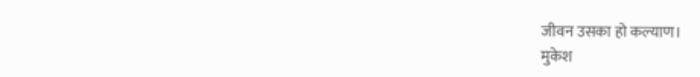जीवन उसका हो कल्याण।
मुकेश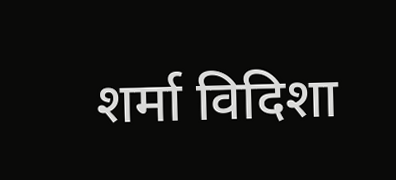शर्मा विदिशा